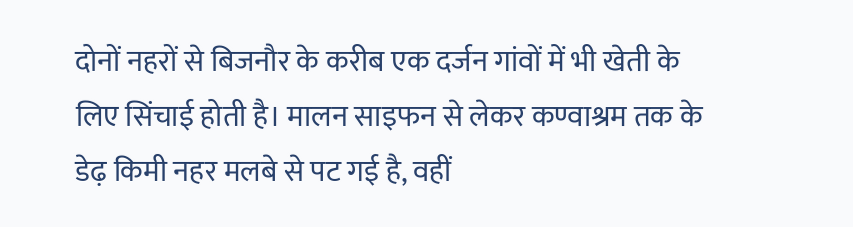दोनों नहरों से बिजनौर के करीब एक दर्जन गांवों में भी खेती के लिए सिंचाई होती है। मालन साइफन से लेकर कण्वाश्रम तक के डेढ़ किमी नहर मलबे से पट गई है, वहीं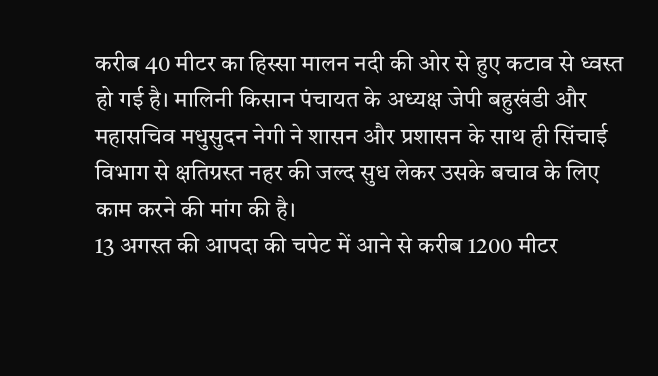करीब 40 मीटर का हिस्सा मालन नदी की ओर से हुए कटाव से ध्वस्त हो गई है। मालिनी किसान पंचायत के अध्यक्ष जेपी बहुखंडी और महासचिव मधुसुदन नेगी ने शासन और प्रशासन के साथ ही सिंचाई विभाग से क्षतिग्रस्त नहर की जल्द सुध लेकर उसके बचाव के लिए काम करने की मांग की है।
13 अगस्त की आपदा की चपेट में आने से करीब 1200 मीटर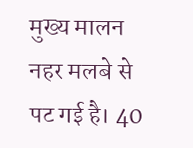मुख्य मालन नहर मलबे से पट गई है। 40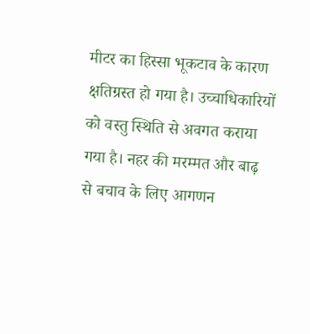मीटर का हिस्सा भूकटाव के कारण क्षतिग्रस्त हो गया है। उच्चाधिकारियों को वस्तु स्थिति से अवगत कराया गया है। नहर की मरम्मत और बाढ़ से बचाव के लिए आगणन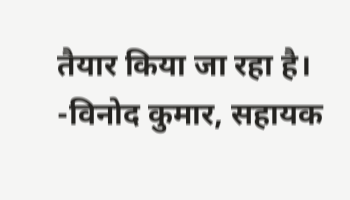तैयार किया जा रहा है।
-विनोद कुमार, सहायक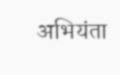अभियंता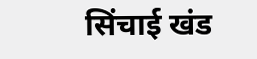सिंचाई खंड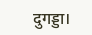दुगड्डा।